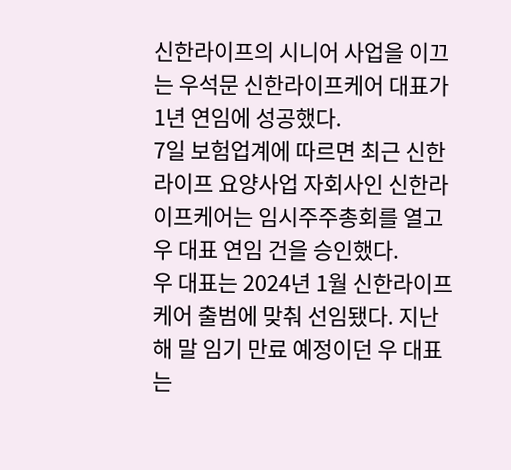신한라이프의 시니어 사업을 이끄는 우석문 신한라이프케어 대표가 1년 연임에 성공했다.
7일 보험업계에 따르면 최근 신한라이프 요양사업 자회사인 신한라이프케어는 임시주주총회를 열고 우 대표 연임 건을 승인했다.
우 대표는 2024년 1월 신한라이프케어 출범에 맞춰 선임됐다. 지난해 말 임기 만료 예정이던 우 대표는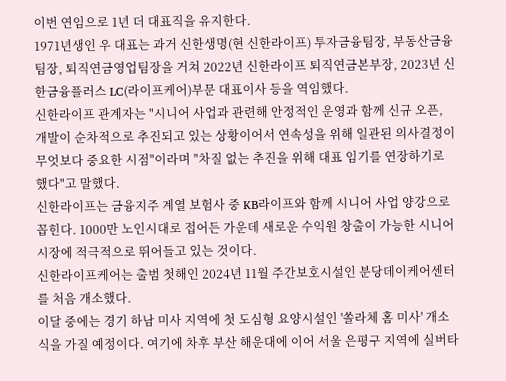이번 연임으로 1년 더 대표직을 유지한다.
1971년생인 우 대표는 과거 신한생명(현 신한라이프) 투자금융팀장, 부동산금융팀장, 퇴직연금영업팀장을 거쳐 2022년 신한라이프 퇴직연금본부장, 2023년 신한금융플러스 LC(라이프케어)부문 대표이사 등을 역임했다.
신한라이프 관계자는 "시니어 사업과 관련해 안정적인 운영과 함께 신규 오픈, 개발이 순차적으로 추진되고 있는 상황이어서 연속성을 위해 일관된 의사결정이 무엇보다 중요한 시점"이라며 "차질 없는 추진을 위해 대표 임기를 연장하기로 했다"고 말했다.
신한라이프는 금융지주 계열 보험사 중 KB라이프와 함께 시니어 사업 양강으로 꼽힌다. 1000만 노인시대로 접어든 가운데 새로운 수익원 창출이 가능한 시니어 시장에 적극적으로 뛰어들고 있는 것이다.
신한라이프케어는 출범 첫해인 2024년 11월 주간보호시설인 분당데이케어센터를 처음 개소했다.
이달 중에는 경기 하남 미사 지역에 첫 도심형 요양시설인 '쏠라체 홈 미사' 개소식을 가질 예정이다. 여기에 차후 부산 해운대에 이어 서울 은평구 지역에 실버타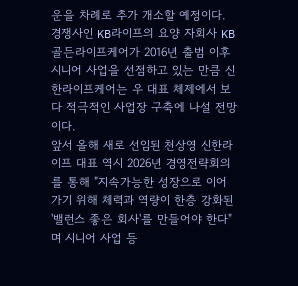운을 차례로 추가 개소할 예정이다.
경쟁사인 KB라이프의 요양 자회사 KB골든라이프케어가 2016년 출범 이후 시니어 사업을 선점하고 있는 만큼 신한라이프케어는 우 대표 체제에서 보다 적극적인 사업장 구축에 나설 전망이다.
앞서 올해 새로 선임된 천상영 신한라이프 대표 역시 2026년 경영전략회의를 통해 "지속가능한 성장으로 이어가기 위해 체력과 역량이 한층 강화된 '밸런스 좋은 회사'를 만들어야 한다"며 시니어 사업 등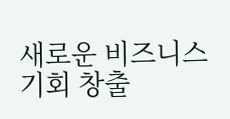새로운 비즈니스 기회 창출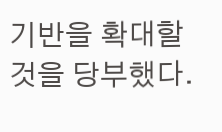기반을 확대할 것을 당부했다.